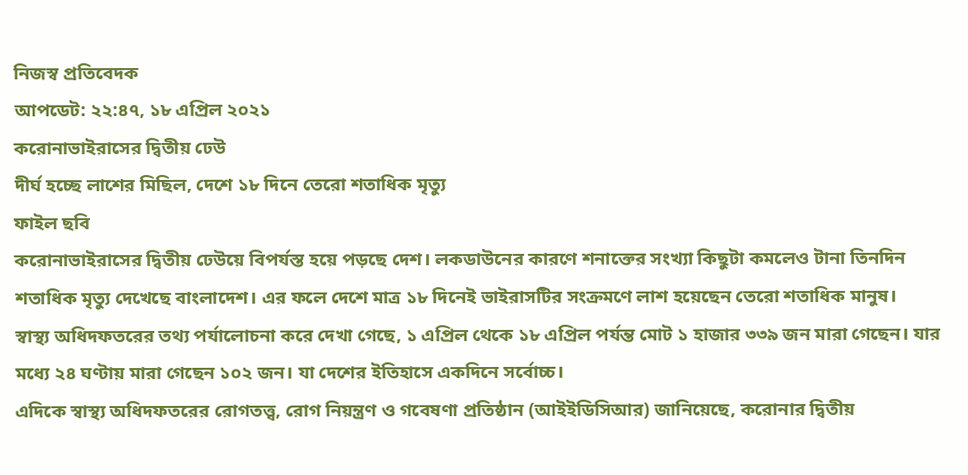নিজস্ব প্রতিবেদক
আপডেট: ২২:৪৭, ১৮ এপ্রিল ২০২১
করোনাভাইরাসের দ্বিতীয় ঢেউ
দীর্ঘ হচ্ছে লাশের মিছিল, দেশে ১৮ দিনে তেরো শতাধিক মৃত্যু
ফাইল ছবি
করোনাভাইরাসের দ্বিতীয় ঢেউয়ে বিপর্যস্ত হয়ে পড়ছে দেশ। লকডাউনের কারণে শনাক্তের সংখ্যা কিছুটা কমলেও টানা তিনদিন শতাধিক মৃত্যু দেখেছে বাংলাদেশ। এর ফলে দেশে মাত্র ১৮ দিনেই ভাইরাসটির সংক্রমণে লাশ হয়েছেন তেরো শতাধিক মানুষ।
স্বাস্থ্য অধিদফতরের তথ্য পর্যালোচনা করে দেখা গেছে, ১ এপ্রিল থেকে ১৮ এপ্রিল পর্যন্ত মোট ১ হাজার ৩৩৯ জন মারা গেছেন। যার মধ্যে ২৪ ঘণ্টায় মারা গেছেন ১০২ জন। যা দেশের ইতিহাসে একদিনে সর্বোচ্চ।
এদিকে স্বাস্থ্য অধিদফতরের রোগতত্ত্ব, রোগ নিয়ন্ত্রণ ও গবেষণা প্রতিষ্ঠান (আইইডিসিআর) জানিয়েছে, করোনার দ্বিতীয়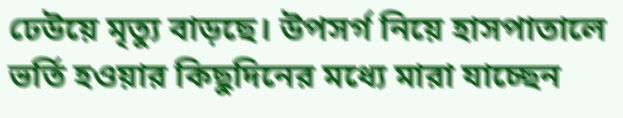ঢেউয়ে মৃত্যু বাড়ছে। উপসর্গ নিয়ে হাসপাতালে ভর্তি হওয়ার কিছুদিনের মধ্যে মারা যাচ্ছেন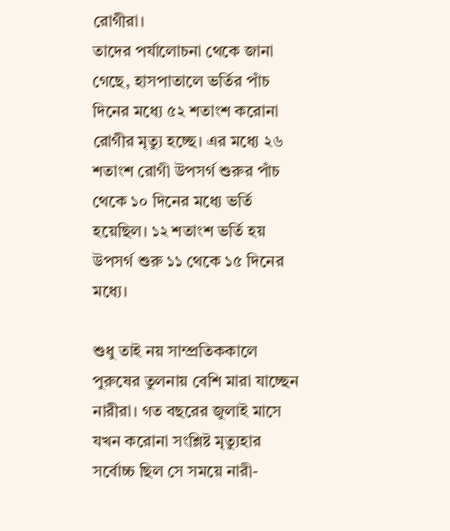রোগীরা।
তাদের পর্যালোচনা থেকে জানা গেছে, হাসপাতালে ভর্তির পাঁচ দিনের মধ্যে ৫২ শতাংশ করোনা রোগীর মৃত্যু হচ্ছে। এর মধ্যে ২৬ শতাংশ রোগী উপসর্গ শুরুর পাঁচ থেকে ১০ দিনের মধ্যে ভর্তি হয়েছিল। ১২ শতাংশ ভর্তি হয় উপসর্গ শুরু ১১ থেকে ১৫ দিনের মধ্যে।

শুধু তাই নয় সাম্প্রতিককালে পুরুষের তুলনায় বেশি মারা যাচ্ছেন নারীরা। গত বছরের জুলাই মাসে যখন করোনা সংশ্লিষ্ট মৃত্যুহার সর্বোচ্চ ছিল সে সময়ে নারী-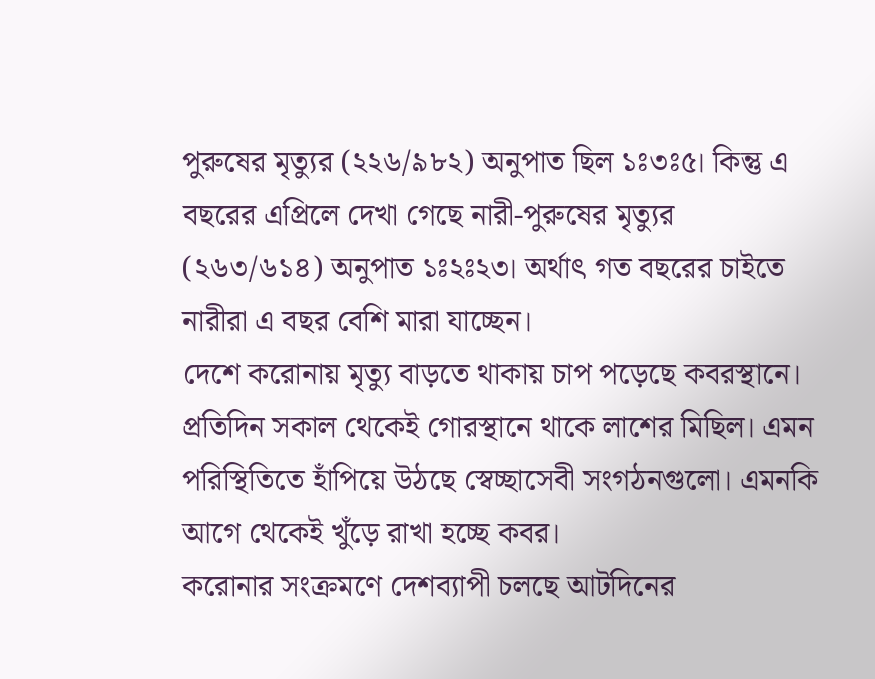পুরুষের মৃত্যুর (২২৬/৯৮২) অনুপাত ছিল ১ঃ৩ঃ৫। কিন্তু এ বছরের এপ্রিলে দেখা গেছে নারী-পুরুষের মৃত্যুর (২৬৩/৬১৪) অনুপাত ১ঃ২ঃ২৩। অর্থাৎ গত বছরের চাইতে নারীরা এ বছর বেশি মারা যাচ্ছেন।
দেশে করোনায় মৃত্যু বাড়তে থাকায় চাপ পড়েছে কবরস্থানে। প্রতিদিন সকাল থেকেই গোরস্থানে থাকে লাশের মিছিল। এমন পরিস্থিতিতে হাঁপিয়ে উঠছে স্বেচ্ছাসেবী সংগঠনগুলো। এমনকি আগে থেকেই খুঁড়ে রাখা হচ্ছে কবর।
করোনার সংক্রমণে দেশব্যাপী চলছে আটদিনের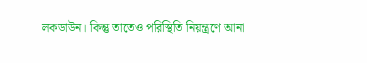লকডাউন। কিন্তু তাতেও পরিস্থিতি নিয়ন্ত্রণে আনা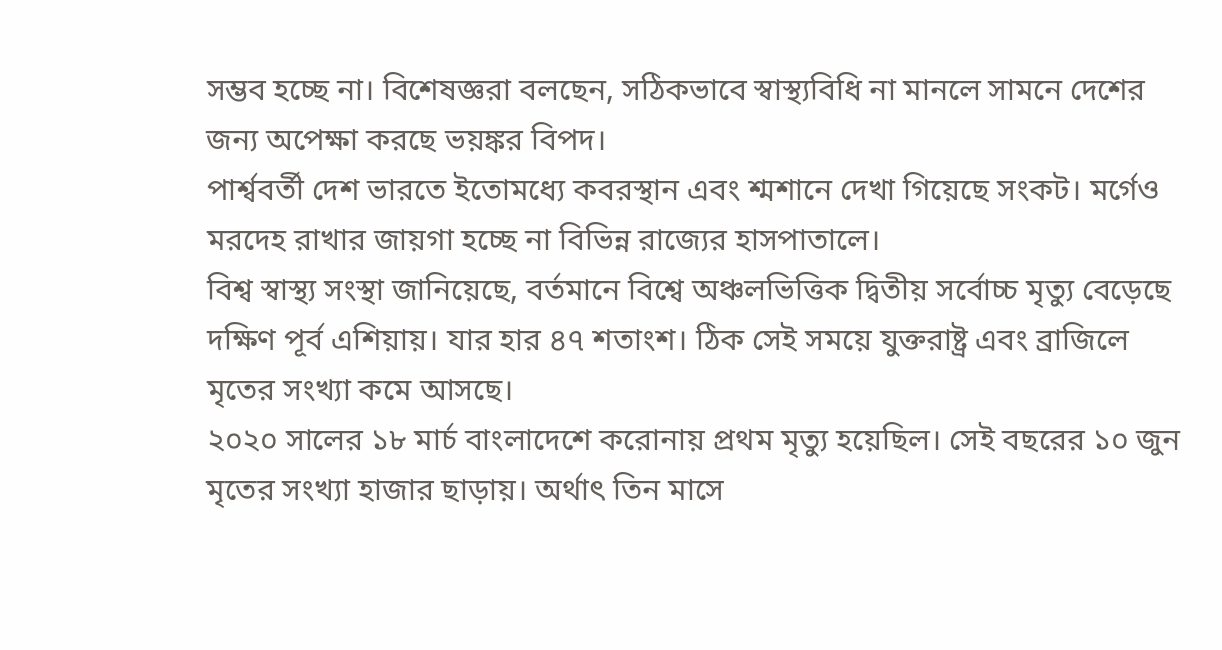সম্ভব হচ্ছে না। বিশেষজ্ঞরা বলছেন, সঠিকভাবে স্বাস্থ্যবিধি না মানলে সামনে দেশের জন্য অপেক্ষা করছে ভয়ঙ্কর বিপদ।
পার্শ্ববর্তী দেশ ভারতে ইতোমধ্যে কবরস্থান এবং শ্মশানে দেখা গিয়েছে সংকট। মর্গেও মরদেহ রাখার জায়গা হচ্ছে না বিভিন্ন রাজ্যের হাসপাতালে।
বিশ্ব স্বাস্থ্য সংস্থা জানিয়েছে, বর্তমানে বিশ্বে অঞ্চলভিত্তিক দ্বিতীয় সর্বোচ্চ মৃত্যু বেড়েছে দক্ষিণ পূর্ব এশিয়ায়। যার হার ৪৭ শতাংশ। ঠিক সেই সময়ে যুক্তরাষ্ট্র এবং ব্রাজিলে মৃতের সংখ্যা কমে আসছে।
২০২০ সালের ১৮ মার্চ বাংলাদেশে করোনায় প্রথম মৃত্যু হয়েছিল। সেই বছরের ১০ জুন মৃতের সংখ্যা হাজার ছাড়ায়। অর্থাৎ তিন মাসে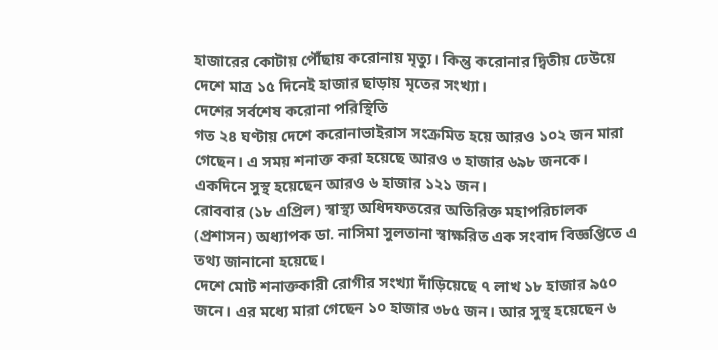হাজারের কোটায় পৌঁছায় করোনায় মৃত্যু। কিন্তু করোনার দ্বিতীয় ঢেউয়ে দেশে মাত্র ১৫ দিনেই হাজার ছাড়ায় মৃতের সংখ্যা।
দেশের সর্বশেষ করোনা পরিস্থিতি
গত ২৪ ঘণ্টায় দেশে করোনাভাইরাস সংক্রমিত হয়ে আরও ১০২ জন মারা গেছেন। এ সময় শনাক্ত করা হয়েছে আরও ৩ হাজার ৬৯৮ জনকে। একদিনে সুস্থ হয়েছেন আরও ৬ হাজার ১২১ জন।
রোববার (১৮ এপ্রিল) স্বাস্থ্য অধিদফতরের অতিরিক্ত মহাপরিচালক (প্রশাসন) অধ্যাপক ডা. নাসিমা সুলতানা স্বাক্ষরিত এক সংবাদ বিজ্ঞপ্তিতে এ তথ্য জানানো হয়েছে।
দেশে মোট শনাক্তকারী রোগীর সংখ্যা দাঁড়িয়েছে ৭ লাখ ১৮ হাজার ৯৫০ জনে। এর মধ্যে মারা গেছেন ১০ হাজার ৩৮৫ জন। আর সুস্থ হয়েছেন ৬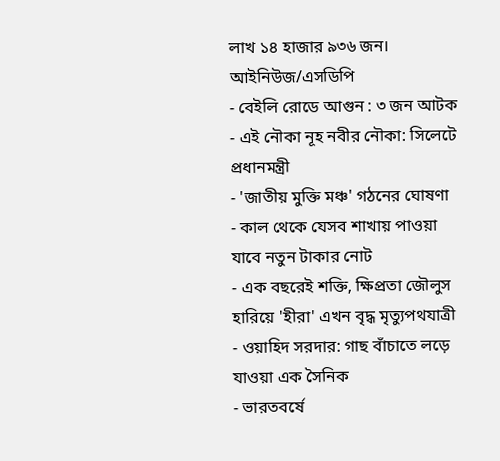লাখ ১৪ হাজার ৯৩৬ জন।
আইনিউজ/এসডিপি
- বেইলি রোডে আগুন : ৩ জন আটক
- এই নৌকা নূহ নবীর নৌকা: সিলেটে প্রধানমন্ত্রী
- 'জাতীয় মুক্তি মঞ্চ' গঠনের ঘোষণা
- কাল থেকে যেসব শাখায় পাওয়া যাবে নতুন টাকার নোট
- এক বছরেই শক্তি, ক্ষিপ্রতা জৌলুস হারিয়ে 'হীরা' এখন বৃদ্ধ মৃত্যুপথযাত্রী
- ওয়াহিদ সরদার: গাছ বাঁচাতে লড়ে যাওয়া এক সৈনিক
- ভারতবর্ষে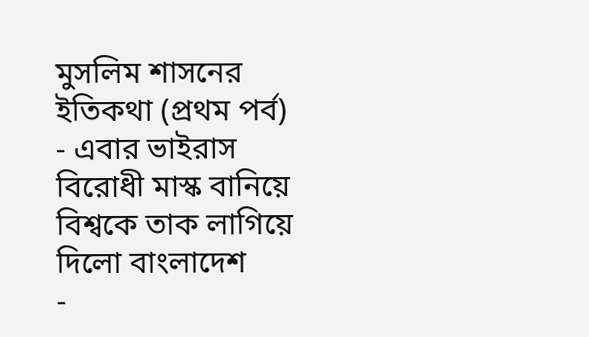মুসলিম শাসনের ইতিকথা (প্রথম পর্ব)
- এবার ভাইরাস বিরোধী মাস্ক বানিয়ে বিশ্বকে তাক লাগিয়ে দিলো বাংলাদেশ
-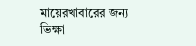মায়েরখাবারের জন্য ভিক্ষা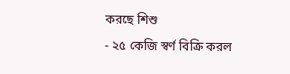করছে শিশু
- ২৫ কেজি স্বর্ণ বিক্রি করল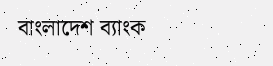বাংলাদেশ ব্যাংক